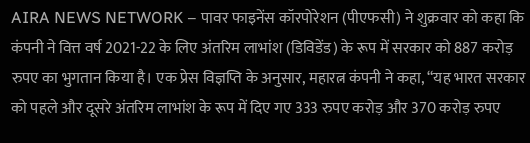AIRA NEWS NETWORK – पावर फाइनेंस कॉरपोरेशन (पीएफसी) ने शुक्रवार को कहा कि कंपनी ने वित्त वर्ष 2021-22 के लिए अंतरिम लाभांश (डिविडेंड) के रूप में सरकार को 887 करोड़ रुपए का भुगतान किया है। एक प्रेस विज्ञप्ति के अनुसार, महारत्न कंपनी ने कहा, “यह भारत सरकार को पहले और दूसरे अंतरिम लाभांश के रूप में दिए गए 333 रुपए करोड़ और 370 करोड़ रुपए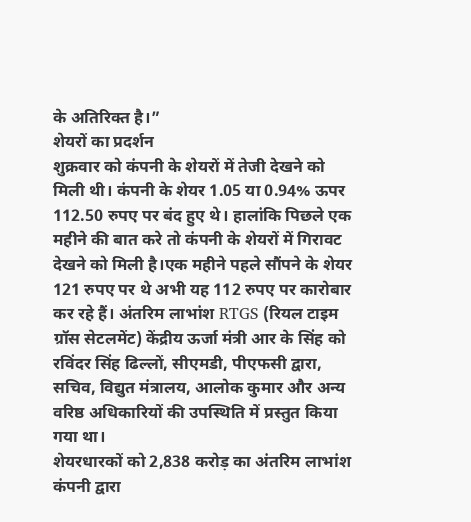के अतिरिक्त है।”
शेयरों का प्रदर्शन
शुक्रवार को कंपनी के शेयरों में तेजी देखने को मिली थी। कंपनी के शेयर 1.05 या 0.94% ऊपर 112.50 रुपए पर बंद हुए थे। हालांकि पिछले एक महीने की बात करे तो कंपनी के शेयरों में गिरावट देखने को मिली है।एक महीने पहले सौंपने के शेयर 121 रुपए पर थे अभी यह 112 रुपए पर कारोबार कर रहे हैं। अंतरिम लाभांश RTGS (रियल टाइम ग्रॉस सेटलमेंट) केंद्रीय ऊर्जा मंत्री आर के सिंह को रविंदर सिंह ढिल्लों, सीएमडी, पीएफसी द्वारा, सचिव, विद्युत मंत्रालय, आलोक कुमार और अन्य वरिष्ठ अधिकारियों की उपस्थिति में प्रस्तुत किया गया था।
शेयरधारकों को 2,838 करोड़ का अंतरिम लाभांश
कंपनी द्वारा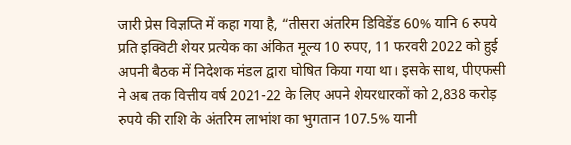जारी प्रेस विज्ञप्ति में कहा गया है, “तीसरा अंतरिम डिविडेंड 60% यानि 6 रुपये प्रति इक्विटी शेयर प्रत्येक का अंकित मूल्य 10 रुपए, 11 फरवरी 2022 को हुई अपनी बैठक में निदेशक मंडल द्वारा घोषित किया गया था। इसके साथ, पीएफसी ने अब तक वित्तीय वर्ष 2021-22 के लिए अपने शेयरधारकों को 2,838 करोड़ रुपये की राशि के अंतरिम लाभांश का भुगतान 107.5% यानी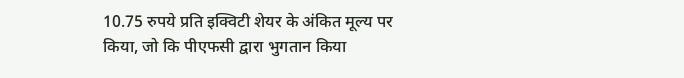10.75 रुपये प्रति इक्विटी शेयर के अंकित मूल्य पर किया, जो कि पीएफसी द्वारा भुगतान किया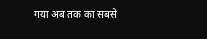गया अब तक का सबसे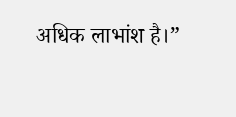अधिक लाभांश है।”